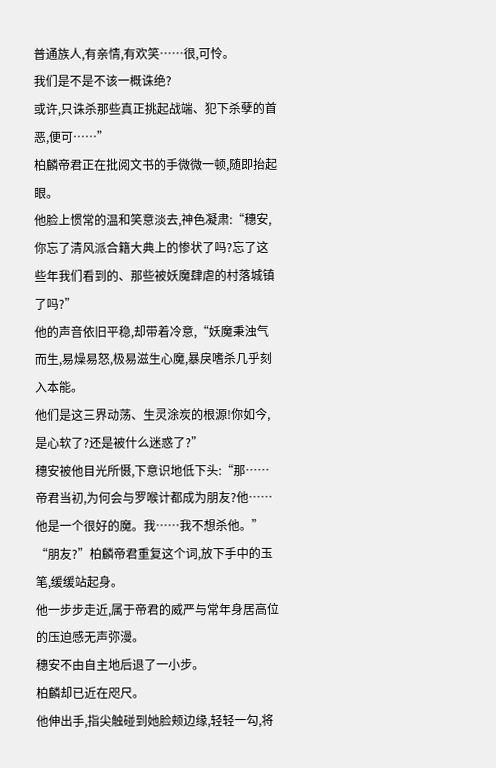普通族人,有亲情,有欢笑……很,可怜。
我们是不是不该一概诛绝?
或许,只诛杀那些真正挑起战端、犯下杀孽的首恶,便可……”
柏麟帝君正在批阅文书的手微微一顿,随即抬起眼。
他脸上惯常的温和笑意淡去,神色凝肃:“穗安,你忘了清风派合籍大典上的惨状了吗?忘了这些年我们看到的、那些被妖魔肆虐的村落城镇了吗?”
他的声音依旧平稳,却带着冷意,“妖魔秉浊气而生,易燥易怒,极易滋生心魔,暴戾嗜杀几乎刻入本能。
他们是这三界动荡、生灵涂炭的根源!你如今,是心软了?还是被什么迷惑了?”
穗安被他目光所慑,下意识地低下头:“那……帝君当初,为何会与罗喉计都成为朋友?他……他是一个很好的魔。我……我不想杀他。”
“朋友?”柏麟帝君重复这个词,放下手中的玉笔,缓缓站起身。
他一步步走近,属于帝君的威严与常年身居高位的压迫感无声弥漫。
穗安不由自主地后退了一小步。
柏麟却已近在咫尺。
他伸出手,指尖触碰到她脸颊边缘,轻轻一勾,将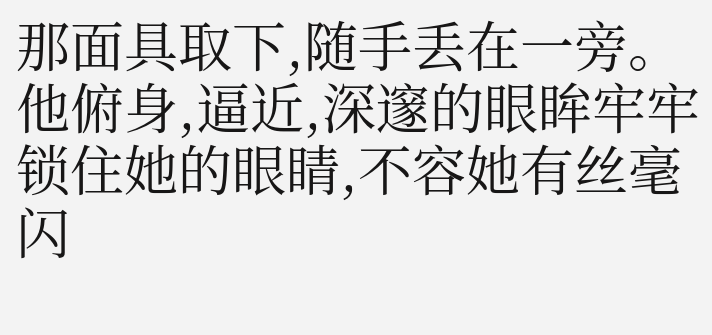那面具取下,随手丢在一旁。
他俯身,逼近,深邃的眼眸牢牢锁住她的眼睛,不容她有丝毫闪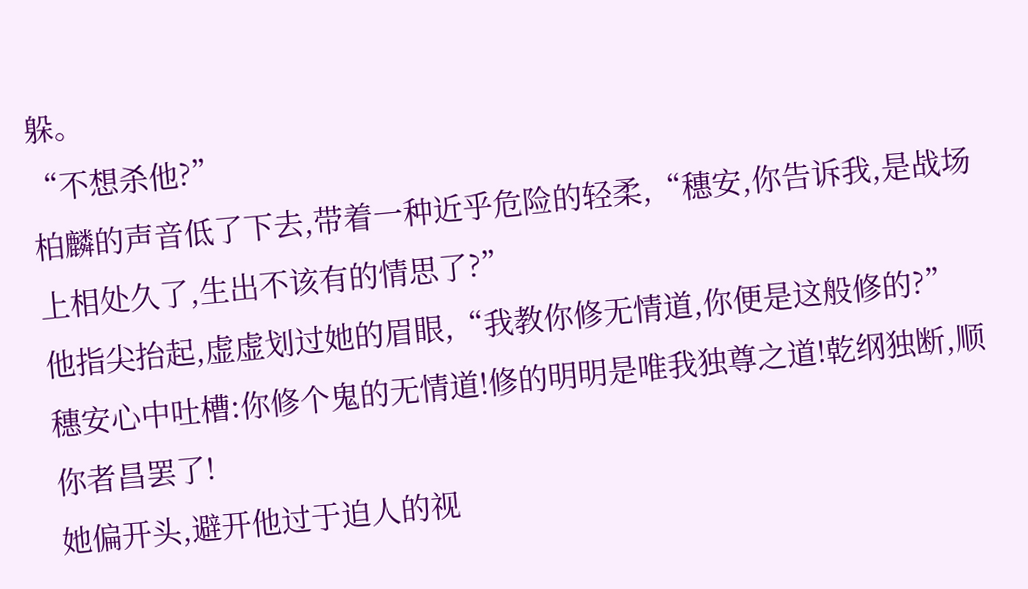躲。
“不想杀他?”
柏麟的声音低了下去,带着一种近乎危险的轻柔,“穗安,你告诉我,是战场上相处久了,生出不该有的情思了?”
他指尖抬起,虚虚划过她的眉眼,“我教你修无情道,你便是这般修的?”
穗安心中吐槽:你修个鬼的无情道!修的明明是唯我独尊之道!乾纲独断,顺你者昌罢了!
她偏开头,避开他过于迫人的视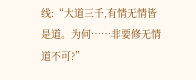线:“大道三千,有情无情皆是道。为何……非要修无情道不可?”